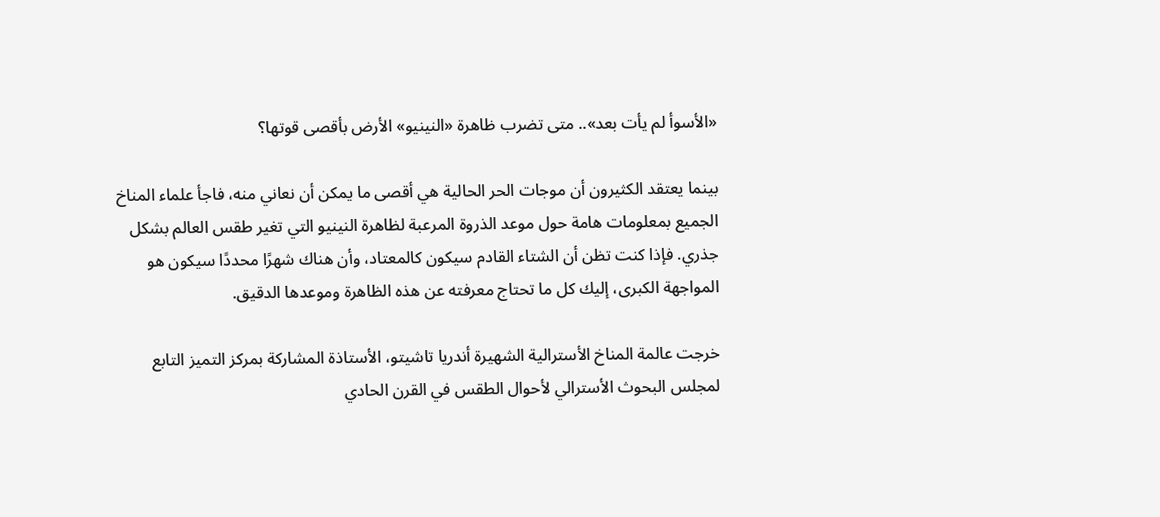«الأسوأ لم يأت بعد».. متى تضرب ظاهرة «النينيو» الأرض بأقصى قوتها؟

بينما يعتقد الكثيرون أن موجات الحر الحالية هي أقصى ما يمكن أن نعاني منه، فاجأ علماء المناخ الجميع بمعلومات هامة حول موعد الذروة المرعبة لظاهرة النينيو التي تغير طقس العالم بشكل جذري. فإذا كنت تظن أن الشتاء القادم سيكون كالمعتاد، وأن هناك شهرًا محددًا سيكون هو المواجهة الكبرى، إليك كل ما تحتاج معرفته عن هذه الظاهرة وموعدها الدقيق.

خرجت عالمة المناخ الأسترالية الشهيرة أندريا تاشيتو، الأستاذة المشاركة بمركز التميز التابع لمجلس البحوث الأسترالي لأحوال الطقس في القرن الحادي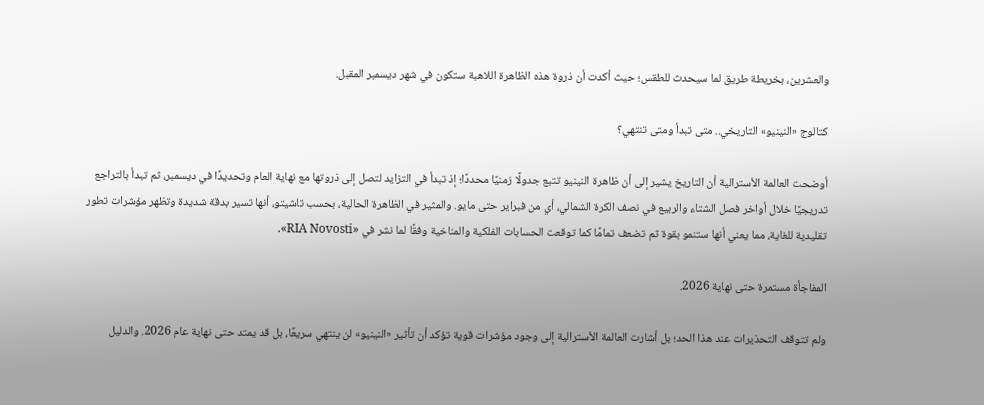والعشرين، بخريطة طريق لما سيحدث للطقس؛ حيث أكدت أن ذروة هذه الظاهرة اللاهبة ستكون في شهر ديسمبر المقبل.

كتالوج «النينيو» التاريخي.. متى تبدأ ومتى تنتهي؟

أوضحت العالمة الأسترالية أن التاريخ يشير إلى أن ظاهرة النينيو تتبع جدولًا زمنيًا محددًا؛ إذ تبدأ في التزايد لتصل إلى ذروتها مع نهاية العام وتحديدًا في ديسمبر، ثم تبدأ بالتراجع تدريجيًا خلال أواخر فصل الشتاء والربيع في نصف الكرة الشمالي، أي من فبراير حتى مايو. والمثير في الظاهرة الحالية، بحسب تاشيتو، أنها تسير بدقة شديدة وتظهر مؤشرات تطور تقليدية للغاية، مما يعني أنها ستنمو بقوة ثم تضعف تمامًا كما توقعت الحسابات الفلكية والمناخية وفقًا لما نشر في «RIA Novosti».

المفاجأة مستمرة حتى نهاية 2026.

ولم تتوقف التحذيرات عند هذا الحد؛ بل أشارت العالمة الأسترالية إلى وجود مؤشرات قوية تؤكد أن تأثير «النينيو» لن ينتهي سريعًا، بل قد يمتد حتى نهاية عام 2026. والدليل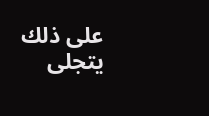على ذلك يتجلى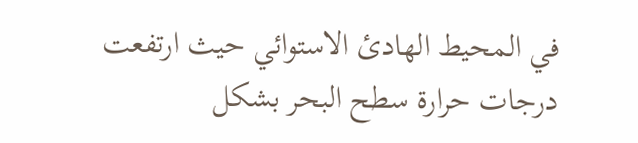في المحيط الهادئ الاستوائي حيث ارتفعت درجات حرارة سطح البحر بشكل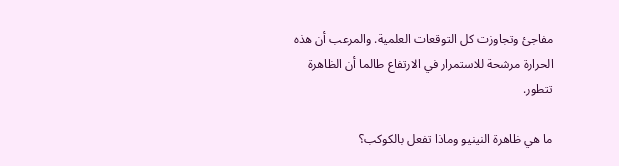مفاجئ وتجاوزت كل التوقعات العلمية. والمرعب أن هذه الحرارة مرشحة للاستمرار في الارتفاع طالما أن الظاهرة تتطور.

ما هي ظاهرة النينيو وماذا تفعل بالكوكب؟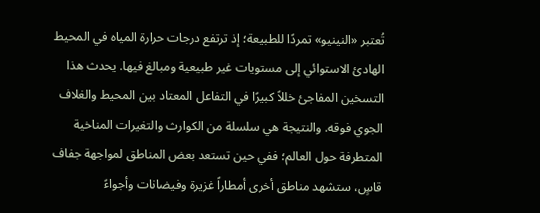تُعتبر «النينيو» تمردًا للطبيعة؛ إذ ترتفع درجات حرارة المياه في المحيط الهادئ الاستوائي إلى مستويات غير طبيعية ومبالغ فيها. يحدث هذا التسخين المفاجئ خللاً كبيرًا في التفاعل المعتاد بين المحيط والغلاف الجوي فوقه. والنتيجة هي سلسلة من الكوارث والتغيرات المناخية المتطرفة حول العالم؛ ففي حين تستعد بعض المناطق لمواجهة جفاف قاسٍ، ستشهد مناطق أخرى أمطاراً غزيرة وفيضانات وأجواءً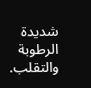شديدة الرطوبة والتقلب.